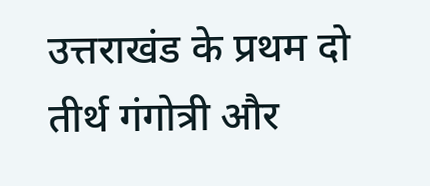उत्तराखंड के प्रथम दो तीर्थ गंगोत्री और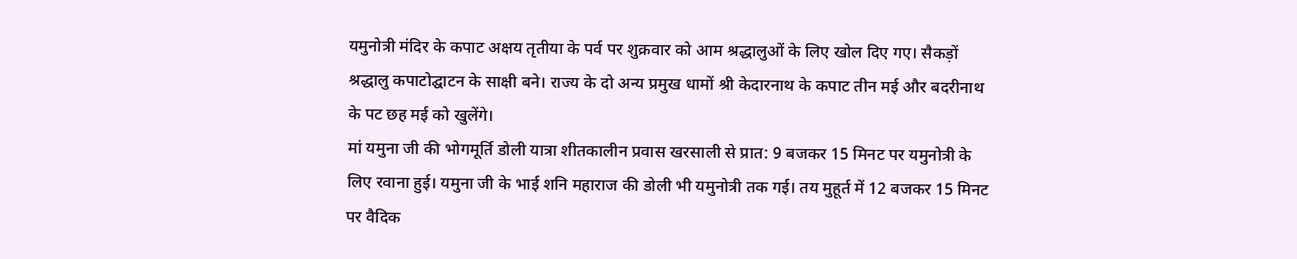यमुनोत्री मंदिर के कपाट अक्षय तृतीया के पर्व पर शुक्रवार को आम श्रद्धालुओं के लिए खोल दिए गए। सैकड़ों श्रद्धालु कपाटोद्घाटन के साक्षी बने। राज्य के दो अन्य प्रमुख धामों श्री केदारनाथ के कपाट तीन मई और बदरीनाथ के पट छह मई को खुलेंगे।
मां यमुना जी की भोगमूर्ति डोली यात्रा शीतकालीन प्रवास खरसाली से प्रात: 9 बजकर 15 मिनट पर यमुनोत्री के लिए रवाना हुई। यमुना जी के भाई शनि महाराज की डोली भी यमुनोत्री तक गई। तय मुहूर्त में 12 बजकर 15 मिनट पर वैदिक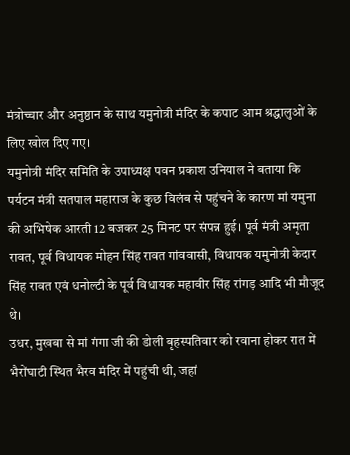मंत्रोच्चार और अनुष्ठान के साथ यमुनोत्री मंदिर के कपाट आम श्रद्धालुओं के लिए खोल दिए गए।
यमुनोत्री मंदिर समिति के उपाध्यक्ष पवन प्रकाश उनियाल ने बताया कि पर्यटन मंत्री सतपाल महाराज के कुछ विलंब से पहुंचने के कारण मां यमुना की अभिषेक आरती 12 बजकर 25 मिनट पर संपन्न हुई। पूर्व मंत्री अमृता रावत, पूर्व विधायक मोहन सिंह रावत गांववासी, विधायक यमुनोत्री केदार सिंह रावत एवं धनोल्टी के पूर्व विधायक महावीर सिंह रांगड़ आदि भी मौजूद थे।
उधर, मुखबा से मां गंगा जी की डोली बृहस्पतिवार को रवाना होकर रात में भैरोंघाटी स्थित भैरव मंदिर में पहुंची थी, जहां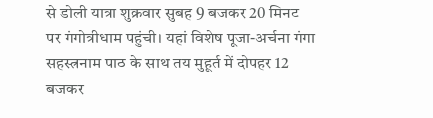से डोली यात्रा शुक्रवार सुबह 9 बजकर 20 मिनट पर गंगोत्रीधाम पहुंची। यहां विशेष पूजा-अर्चना गंगा सहस्त्रनाम पाठ के साथ तय मुहूर्त में दोपहर 12 बजकर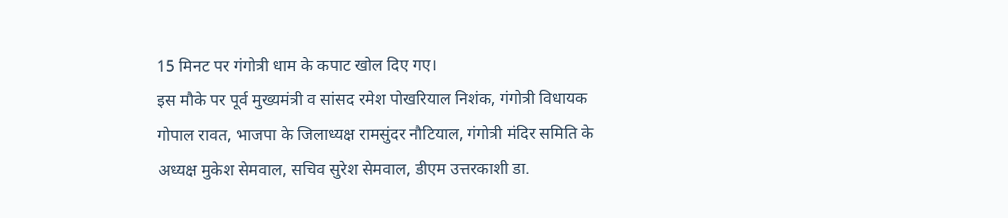15 मिनट पर गंगोत्री धाम के कपाट खोल दिए गए।
इस मौके पर पूर्व मुख्यमंत्री व सांसद रमेश पोखरियाल निशंक, गंगोत्री विधायक गोपाल रावत, भाजपा के जिलाध्यक्ष रामसुंदर नौटियाल, गंगोत्री मंदिर समिति के अध्यक्ष मुकेश सेमवाल, सचिव सुरेश सेमवाल, डीएम उत्तरकाशी डा.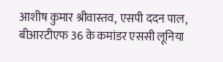आशीष कुमार श्रीवास्तव, एसपी ददन पाल, बीआरटीएफ 36 के कमांडर एससी लूनिया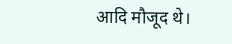आदि मौजूद थे।